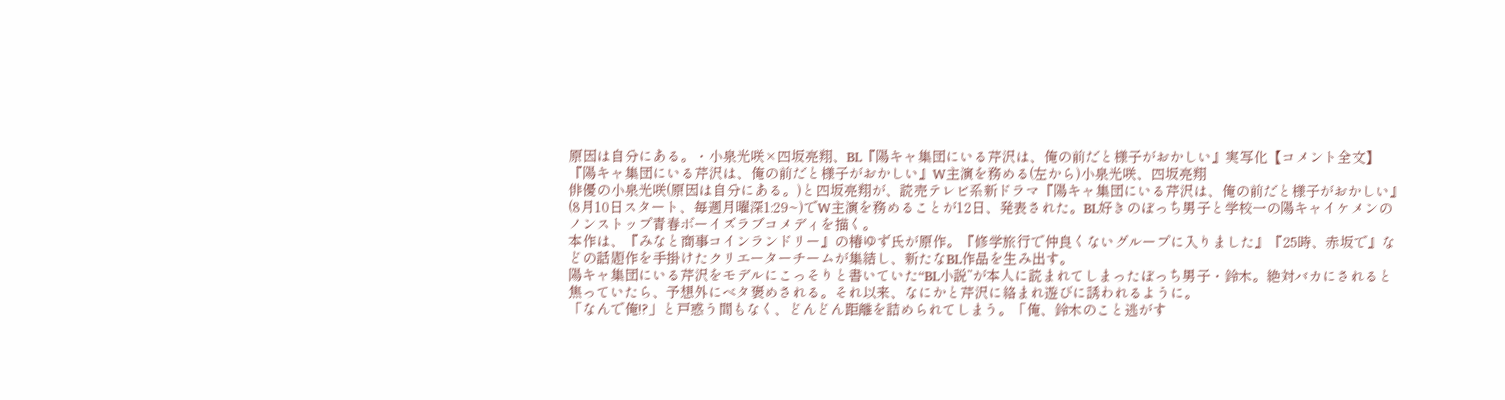原因は自分にある。・小泉光咲×四坂亮翔、BL『陽キャ集団にいる芹沢は、俺の前だと様子がおかしい』実写化【コメント全文】
『陽キャ集団にいる芹沢は、俺の前だと様子がおかしい』W主演を務める(左から)小泉光咲、四坂亮翔
俳優の小泉光咲(原因は自分にある。)と四坂亮翔が、読売テレビ系新ドラマ『陽キャ集団にいる芹沢は、俺の前だと様子がおかしい』(8月10日スタート、毎週月曜深1:29~)でW主演を務めることが12日、発表された。BL好きのぼっち男子と学校一の陽キャイケメンのノンストップ青春ボーイズラブコメディを描く。
本作は、『みなと商事コインランドリー』の椿ゆず氏が原作。『修学旅行で仲良くないグループに入りました』『25時、赤坂で』などの話題作を手掛けたクリエーターチームが集結し、新たなBL作品を生み出す。
陽キャ集団にいる芹沢をモデルにこっそりと書いていた“BL小説”が本人に読まれてしまったぼっち男子・鈴木。絶対バカにされると焦っていたら、予想外にベタ褒めされる。それ以来、なにかと芹沢に絡まれ遊びに誘われるように。
「なんで俺!?」と戸惑う間もなく、どんどん距離を詰められてしまう。「俺、鈴木のこと逃がす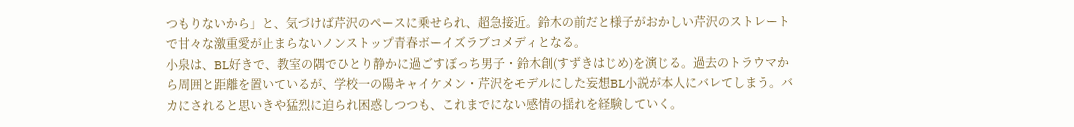つもりないから」と、気づけば芹沢のペースに乗せられ、超急接近。鈴木の前だと様子がおかしい芹沢のストレートで甘々な激重愛が止まらないノンストップ青春ボーイズラブコメディとなる。
小泉は、BL好きで、教室の隅でひとり静かに過ごすぼっち男子・鈴木創(すずきはじめ)を演じる。過去のトラウマから周囲と距離を置いているが、学校一の陽キャイケメン・芹沢をモデルにした妄想BL小説が本人にバレてしまう。バカにされると思いきや猛烈に迫られ困惑しつつも、これまでにない感情の揺れを経験していく。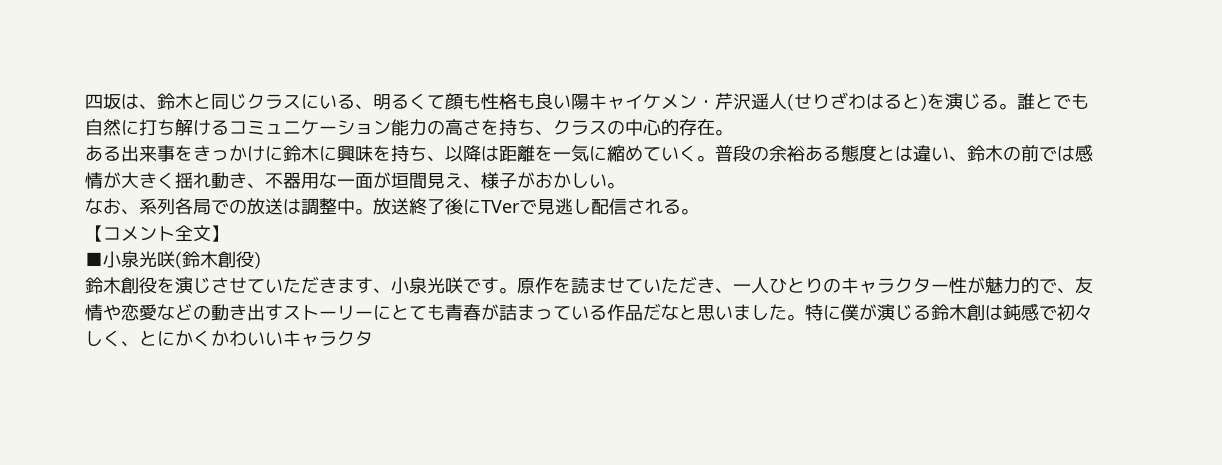四坂は、鈴木と同じクラスにいる、明るくて顔も性格も良い陽キャイケメン・芹沢遥人(せりざわはると)を演じる。誰とでも自然に打ち解けるコミュニケーション能力の高さを持ち、クラスの中心的存在。
ある出来事をきっかけに鈴木に興味を持ち、以降は距離を一気に縮めていく。普段の余裕ある態度とは違い、鈴木の前では感情が大きく揺れ動き、不器用な一面が垣間見え、様子がおかしい。
なお、系列各局での放送は調整中。放送終了後にTVerで見逃し配信される。
【コメント全文】
■小泉光咲(鈴木創役)
鈴木創役を演じさせていただきます、小泉光咲です。原作を読ませていただき、一人ひとりのキャラクター性が魅力的で、友情や恋愛などの動き出すストーリーにとても青春が詰まっている作品だなと思いました。特に僕が演じる鈴木創は鈍感で初々しく、とにかくかわいいキャラクタ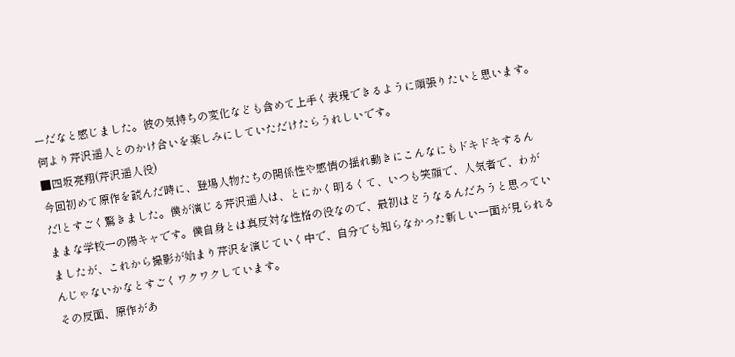ーだなと感じました。彼の気持ちの変化なども含めて上手く表現できるように頑張りたいと思います。
何より芹沢遥人とのかけ合いを楽しみにしていただけたらうれしいです。
■四坂亮翔(芹沢遥人役)
今回初めて原作を読んだ時に、登場人物たちの関係性や感情の揺れ動きにこんなにもドキドキするんだ!とすごく驚きました。僕が演じる芹沢遥人は、とにかく明るくて、いつも笑顔で、人気者で、わがままな学校一の陽キャです。僕自身とは真反対な性格の役なので、最初はどうなるんだろうと思っていましたが、これから撮影が始まり芹沢を演じていく中で、自分でも知らなかった新しい一面が見られるんじゃないかなとすごくワクワクしています。
その反面、原作があ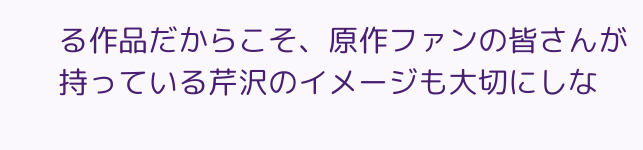る作品だからこそ、原作ファンの皆さんが持っている芹沢のイメージも大切にしな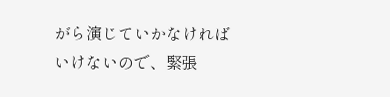がら演じていかなければいけないので、緊張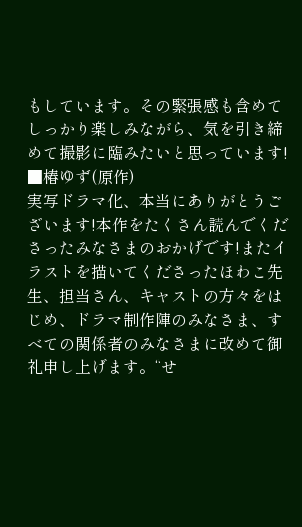もしています。その緊張感も含めてしっかり楽しみながら、気を引き締めて撮影に臨みたいと思っています!
■椿ゆず(原作)
実写ドラマ化、本当にありがとうございます!本作をたくさん読んでくださったみなさまのおかげです!またイラストを描いてくださったほわこ先生、担当さん、キャストの方々をはじめ、ドラマ制作陣のみなさま、すべての関係者のみなさまに改めて御礼申し上げます。“せ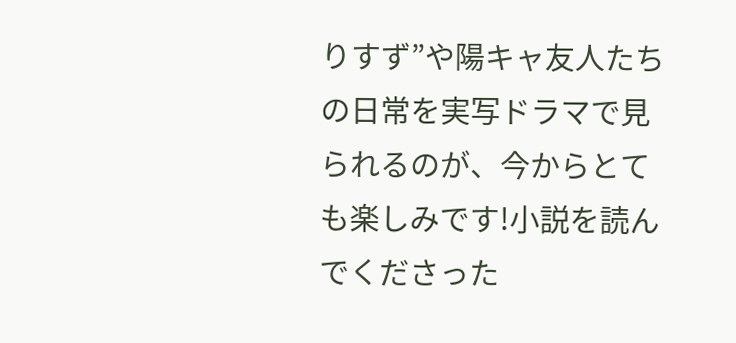りすず”や陽キャ友人たちの日常を実写ドラマで見られるのが、今からとても楽しみです!小説を読んでくださった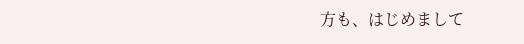方も、はじめまして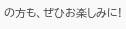の方も、ぜひお楽しみに!